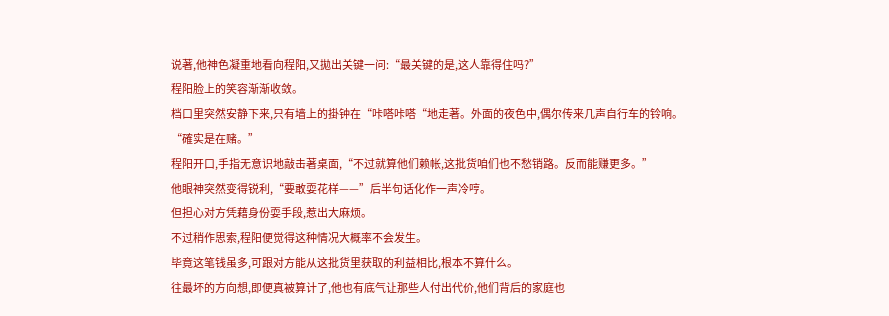说著,他神色凝重地看向程阳,又拋出关键一问:“最关键的是,这人靠得住吗?”
程阳脸上的笑容渐渐收敛。
档口里突然安静下来,只有墙上的掛钟在“咔嗒咔嗒“地走著。外面的夜色中,偶尔传来几声自行车的铃响。
“確实是在赌。”
程阳开口,手指无意识地敲击著桌面,“不过就算他们赖帐,这批货咱们也不愁销路。反而能赚更多。”
他眼神突然变得锐利,“要敢耍花样——”后半句话化作一声冷哼。
但担心对方凭藉身份耍手段,惹出大麻烦。
不过稍作思索,程阳便觉得这种情况大概率不会发生。
毕竟这笔钱虽多,可跟对方能从这批货里获取的利益相比,根本不算什么。
往最坏的方向想,即便真被算计了,他也有底气让那些人付出代价,他们背后的家庭也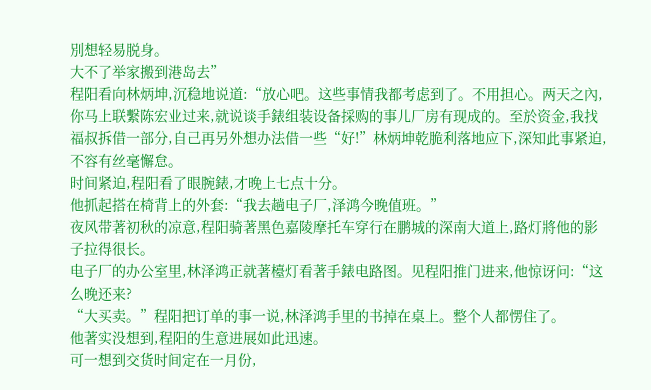別想轻易脱身。
大不了举家搬到港岛去”
程阳看向林炳坤,沉稳地说道:“放心吧。这些事情我都考虑到了。不用担心。两天之內,你马上联繫陈宏业过来,就说谈手錶组装设备採购的事儿厂房有现成的。至於资金,我找福叔拆借一部分,自己再另外想办法借一些“好!”林炳坤乾脆利落地应下,深知此事紧迫,不容有丝毫懈怠。
时间紧迫,程阳看了眼腕錶,才晚上七点十分。
他抓起搭在椅背上的外套:“我去趟电子厂,泽鸿今晚值班。”
夜风带著初秋的凉意,程阳骑著黑色嘉陵摩托车穿行在鹏城的深南大道上,路灯將他的影子拉得很长。
电子厂的办公室里,林泽鸿正就著檯灯看著手錶电路图。见程阳推门进来,他惊讶问:“这么晚还来?
“大买卖。”程阳把订单的事一说,林泽鸿手里的书掉在桌上。整个人都愣住了。
他著实没想到,程阳的生意进展如此迅速。
可一想到交货时间定在一月份,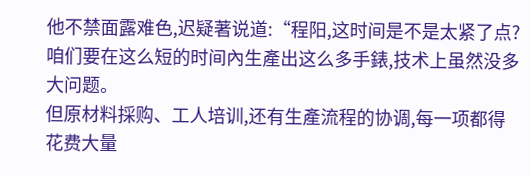他不禁面露难色,迟疑著说道:“程阳,这时间是不是太紧了点?咱们要在这么短的时间內生產出这么多手錶,技术上虽然没多大问题。
但原材料採购、工人培训,还有生產流程的协调,每一项都得花费大量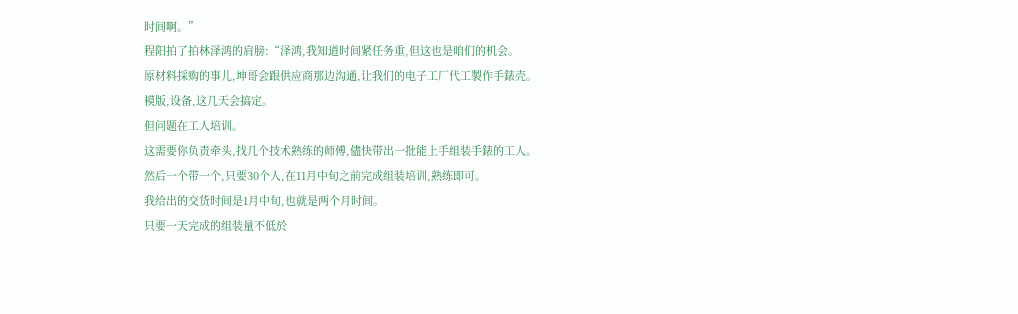时间啊。”
程阳拍了拍林泽鸿的肩膀:“泽鸿,我知道时间紧任务重,但这也是咱们的机会。
原材料採购的事儿,坤哥会跟供应商那边沟通,让我们的电子工厂代工製作手錶壳。
模版,设备,这几天会搞定。
但问题在工人培训。
这需要你负责牵头,找几个技术熟练的师傅,儘快带出一批能上手组装手錶的工人。
然后一个带一个,只要30个人,在11月中旬之前完成组装培训,熟练即可。
我给出的交货时间是1月中旬,也就是两个月时间。
只要一天完成的组装量不低於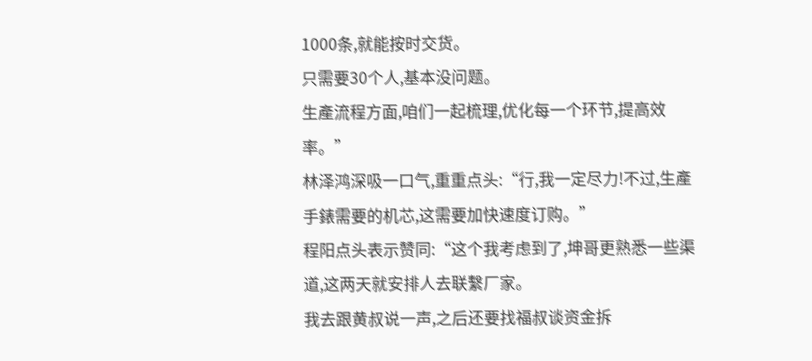1000条,就能按时交货。
只需要30个人,基本没问题。
生產流程方面,咱们一起梳理,优化每一个环节,提高效率。”
林泽鸿深吸一口气,重重点头:“行,我一定尽力!不过,生產手錶需要的机芯,这需要加快速度订购。”
程阳点头表示赞同:“这个我考虑到了,坤哥更熟悉一些渠道,这两天就安排人去联繫厂家。
我去跟黄叔说一声,之后还要找福叔谈资金拆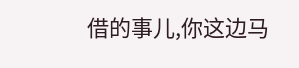借的事儿,你这边马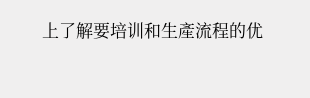上了解要培训和生產流程的优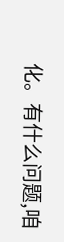化。有什么问题,咱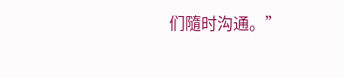们隨时沟通。”